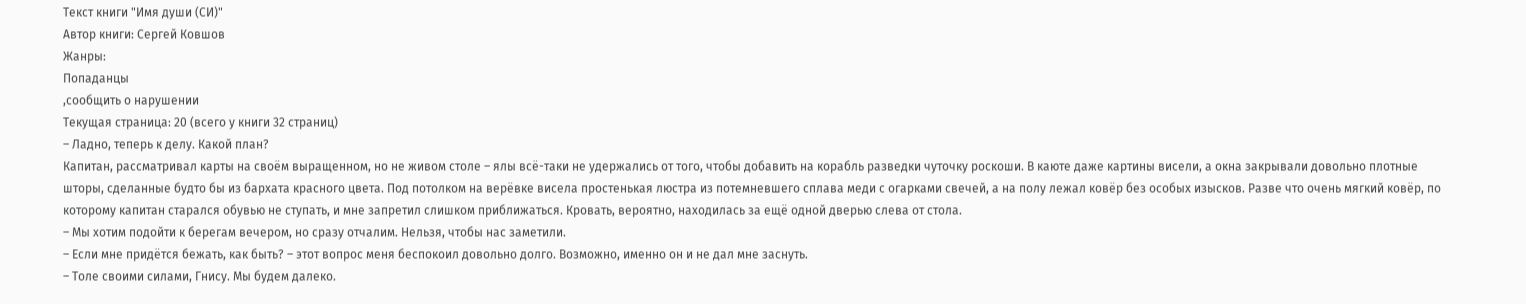Текст книги "Имя души (СИ)"
Автор книги: Сергей Ковшов
Жанры:
Попаданцы
,сообщить о нарушении
Текущая страница: 20 (всего у книги 32 страниц)
– Ладно, теперь к делу. Какой план?
Капитан, рассматривал карты на своём выращенном, но не живом столе – ялы всё-таки не удержались от того, чтобы добавить на корабль разведки чуточку роскоши. В каюте даже картины висели, а окна закрывали довольно плотные шторы, сделанные будто бы из бархата красного цвета. Под потолком на верёвке висела простенькая люстра из потемневшего сплава меди с огарками свечей, а на полу лежал ковёр без особых изысков. Разве что очень мягкий ковёр, по которому капитан старался обувью не ступать, и мне запретил слишком приближаться. Кровать, вероятно, находилась за ещё одной дверью слева от стола.
– Мы хотим подойти к берегам вечером, но сразу отчалим. Нельзя, чтобы нас заметили.
– Если мне придётся бежать, как быть? – этот вопрос меня беспокоил довольно долго. Возможно, именно он и не дал мне заснуть.
– Толе своими силами, Гнису. Мы будем далеко.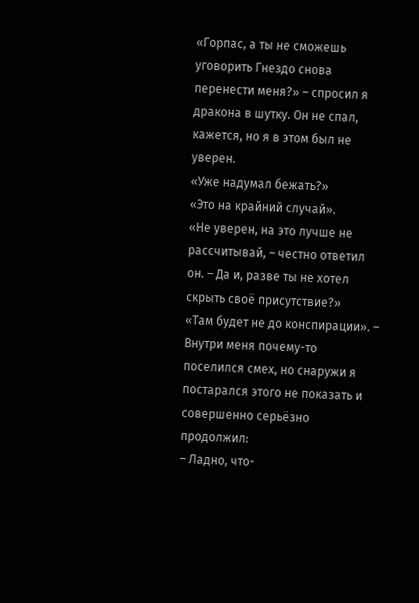«Горпас, а ты не сможешь уговорить Гнездо снова перенести меня?» – спросил я дракона в шутку. Он не спал, кажется, но я в этом был не уверен.
«Уже надумал бежать?»
«Это на крайний случай».
«Не уверен, на это лучше не рассчитывай, – честно ответил он. – Да и, разве ты не хотел скрыть своё присутствие?»
«Там будет не до конспирации». – Внутри меня почему-то поселился смех, но снаружи я постарался этого не показать и совершенно серьёзно продолжил:
– Ладно, что-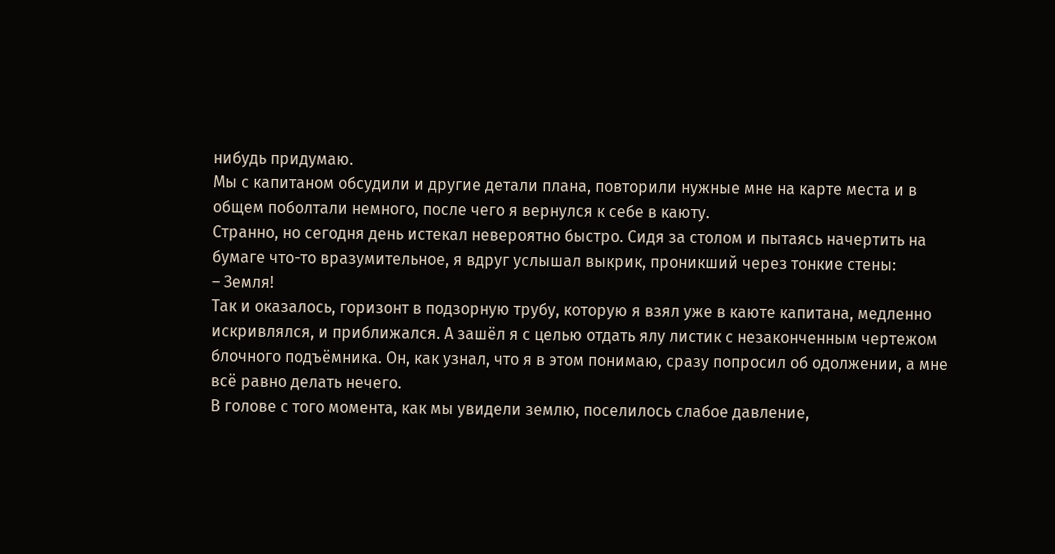нибудь придумаю.
Мы с капитаном обсудили и другие детали плана, повторили нужные мне на карте места и в общем поболтали немного, после чего я вернулся к себе в каюту.
Странно, но сегодня день истекал невероятно быстро. Сидя за столом и пытаясь начертить на бумаге что-то вразумительное, я вдруг услышал выкрик, проникший через тонкие стены:
– Земля!
Так и оказалось, горизонт в подзорную трубу, которую я взял уже в каюте капитана, медленно искривлялся, и приближался. А зашёл я с целью отдать ялу листик с незаконченным чертежом блочного подъёмника. Он, как узнал, что я в этом понимаю, сразу попросил об одолжении, а мне всё равно делать нечего.
В голове с того момента, как мы увидели землю, поселилось слабое давление,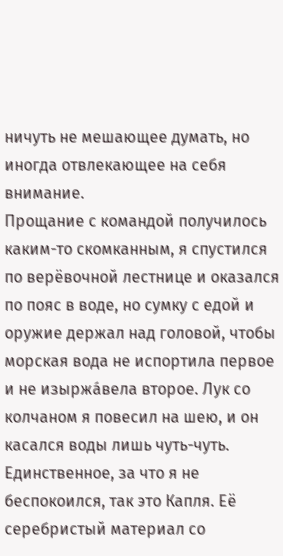ничуть не мешающее думать, но иногда отвлекающее на себя внимание.
Прощание с командой получилось каким-то скомканным, я спустился по верёвочной лестнице и оказался по пояс в воде, но сумку с едой и оружие держал над головой, чтобы морская вода не испортила первое и не изыржáвела второе. Лук со колчаном я повесил на шею, и он касался воды лишь чуть-чуть. Единственное, за что я не беспокоился, так это Капля. Её серебристый материал со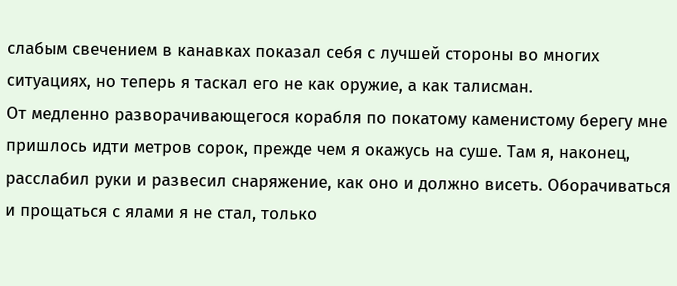слабым свечением в канавках показал себя с лучшей стороны во многих ситуациях, но теперь я таскал его не как оружие, а как талисман.
От медленно разворачивающегося корабля по покатому каменистому берегу мне пришлось идти метров сорок, прежде чем я окажусь на суше. Там я, наконец, расслабил руки и развесил снаряжение, как оно и должно висеть. Оборачиваться и прощаться с ялами я не стал, только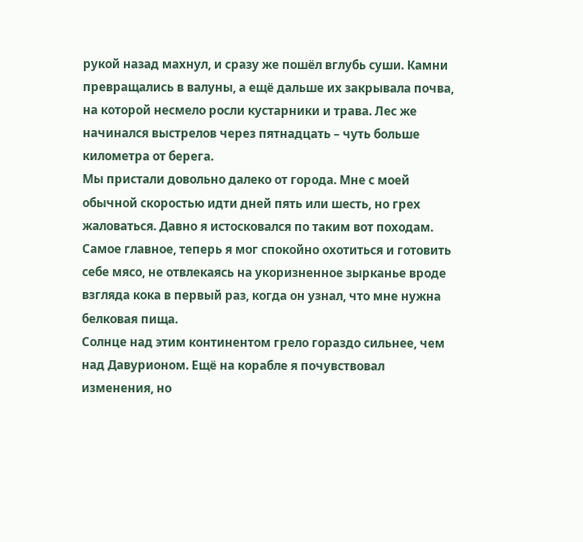рукой назад махнул, и сразу же пошёл вглубь суши. Камни превращались в валуны, а ещё дальше их закрывала почва, на которой несмело росли кустарники и трава. Лес же начинался выстрелов через пятнадцать – чуть больше километра от берега.
Мы пристали довольно далеко от города. Мне с моей обычной скоростью идти дней пять или шесть, но грех жаловаться. Давно я истосковался по таким вот походам. Самое главное, теперь я мог спокойно охотиться и готовить себе мясо, не отвлекаясь на укоризненное зырканье вроде взгляда кока в первый раз, когда он узнал, что мне нужна белковая пища.
Солнце над этим континентом грело гораздо сильнее, чем над Давурионом. Ещё на корабле я почувствовал изменения, но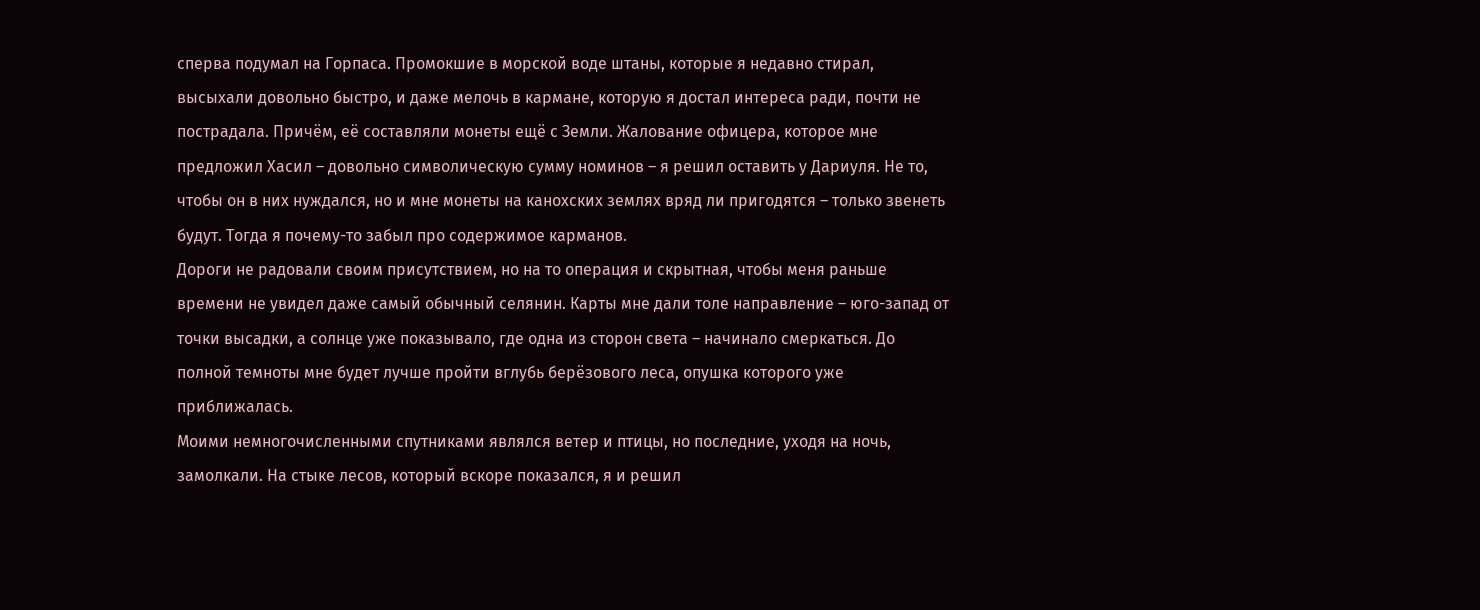сперва подумал на Горпаса. Промокшие в морской воде штаны, которые я недавно стирал, высыхали довольно быстро, и даже мелочь в кармане, которую я достал интереса ради, почти не пострадала. Причём, её составляли монеты ещё с Земли. Жалование офицера, которое мне предложил Хасил – довольно символическую сумму номинов – я решил оставить у Дариуля. Не то, чтобы он в них нуждался, но и мне монеты на канохских землях вряд ли пригодятся – только звенеть будут. Тогда я почему-то забыл про содержимое карманов.
Дороги не радовали своим присутствием, но на то операция и скрытная, чтобы меня раньше времени не увидел даже самый обычный селянин. Карты мне дали толе направление – юго-запад от точки высадки, а солнце уже показывало, где одна из сторон света – начинало смеркаться. До полной темноты мне будет лучше пройти вглубь берёзового леса, опушка которого уже приближалась.
Моими немногочисленными спутниками являлся ветер и птицы, но последние, уходя на ночь, замолкали. На стыке лесов, который вскоре показался, я и решил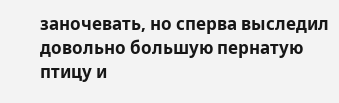заночевать, но сперва выследил довольно большую пернатую птицу и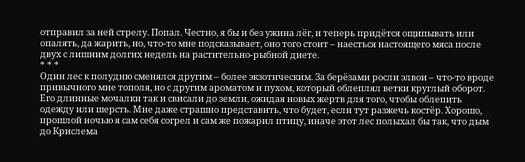отправил за ней стрелу. Попал. Честно, я бы и без ужина лёг, и теперь придётся ощипывать или опалять, да жарить, но, что-то мне подсказывает, оно того стоит – наесться настоящего мяса после двух с лишним долгих недель на растительно-рыбной диете.
* * *
Один лес к полудню сменялся другим – более экзотическим. За берёзами росли элвои – что-то вроде привычного мне тополя, но с другим ароматом и пухом, который облеплял ветки круглый оборот. Его длинные мочалки так и свисали до земли, ожидая новых жертв для того, чтобы облепить одежду или шерсть. Мне даже страшно представить, что будет, если тут разжечь костёр. Хорошо, прошлой ночью я сам себя согрел и сам же пожарил птицу, иначе этот лес полыхал бы так, что дым до Крислема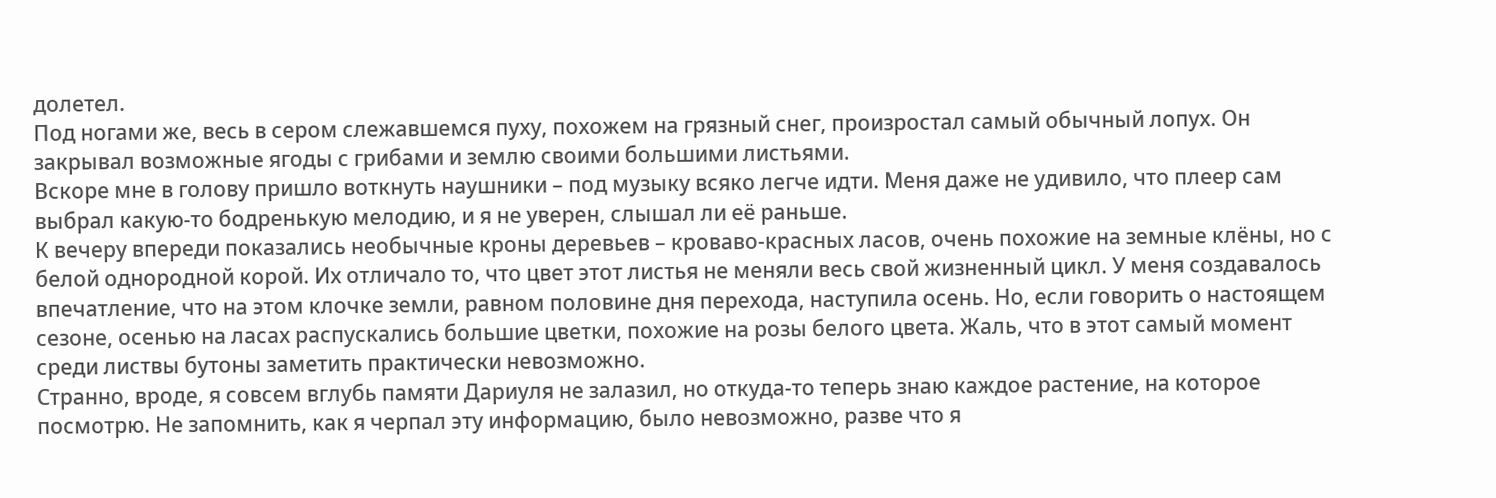долетел.
Под ногами же, весь в сером слежавшемся пуху, похожем на грязный снег, произростал самый обычный лопух. Он закрывал возможные ягоды с грибами и землю своими большими листьями.
Вскоре мне в голову пришло воткнуть наушники – под музыку всяко легче идти. Меня даже не удивило, что плеер сам выбрал какую-то бодренькую мелодию, и я не уверен, слышал ли её раньше.
К вечеру впереди показались необычные кроны деревьев – кроваво-красных ласов, очень похожие на земные клёны, но с белой однородной корой. Их отличало то, что цвет этот листья не меняли весь свой жизненный цикл. У меня создавалось впечатление, что на этом клочке земли, равном половине дня перехода, наступила осень. Но, если говорить о настоящем сезоне, осенью на ласах распускались большие цветки, похожие на розы белого цвета. Жаль, что в этот самый момент среди листвы бутоны заметить практически невозможно.
Странно, вроде, я совсем вглубь памяти Дариуля не залазил, но откуда-то теперь знаю каждое растение, на которое посмотрю. Не запомнить, как я черпал эту информацию, было невозможно, разве что я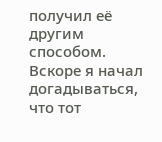получил её другим способом. Вскоре я начал догадываться, что тот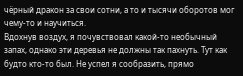чёрный дракон за свои сотни, а то и тысячи оборотов мог чему-то и научиться.
Вдохнув воздух, я почувствовал какой-то необычный запах, однако эти деревья не должны так пахнуть. Тут как будто кто-то был. Не успел я сообразить, прямо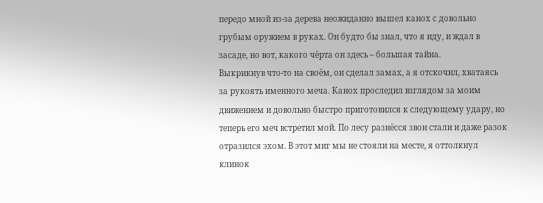передо мной из-за дерева неожиданно вышел канох с довольно грубым оружием в руках. Он будто бы знал, что я иду, и ждал в засаде, но вот, какого чёрта он здесь – большая тайна.
Выкрикнув что-то на своём, он сделал замах, а я отскочил, хватаясь за рукоять именного меча. Канох проследил взглядом за моим движением и довольно быстро приготовился к следующему удару, но теперь его меч встретил мой. По лесу разнёсся звон стали и даже разок отразился эхом. В этот миг мы не стояли на месте, я оттолкнул клинок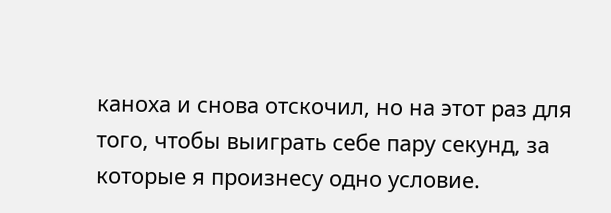каноха и снова отскочил, но на этот раз для того, чтобы выиграть себе пару секунд, за которые я произнесу одно условие.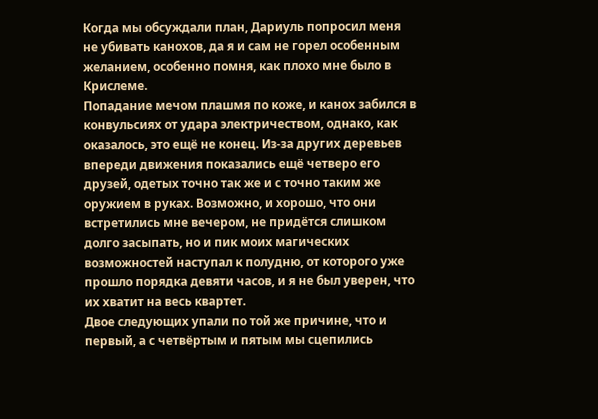Когда мы обсуждали план, Дариуль попросил меня не убивать канохов, да я и сам не горел особенным желанием, особенно помня, как плохо мне было в Крислеме.
Попадание мечом плашмя по коже, и канох забился в конвульсиях от удара электричеством, однако, как оказалось, это ещё не конец. Из-за других деревьев впереди движения показались ещё четверо его друзей, одетых точно так же и с точно таким же оружием в руках. Возможно, и хорошо, что они встретились мне вечером, не придётся слишком долго засыпать, но и пик моих магических возможностей наступал к полудню, от которого уже прошло порядка девяти часов, и я не был уверен, что их хватит на весь квартет.
Двое следующих упали по той же причине, что и первый, а с четвёртым и пятым мы сцепились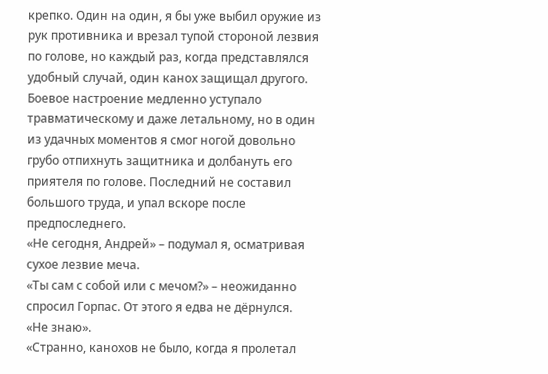крепко. Один на один, я бы уже выбил оружие из рук противника и врезал тупой стороной лезвия по голове, но каждый раз, когда представлялся удобный случай, один канох защищал другого. Боевое настроение медленно уступало травматическому и даже летальному, но в один из удачных моментов я смог ногой довольно грубо отпихнуть защитника и долбануть его приятеля по голове. Последний не составил большого труда, и упал вскоре после предпоследнего.
«Не сегодня, Андрей» – подумал я, осматривая сухое лезвие меча.
«Ты сам с собой или с мечом?» – неожиданно спросил Горпас. От этого я едва не дёрнулся.
«Не знаю».
«Странно, канохов не было, когда я пролетал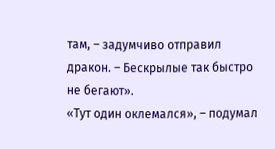там, – задумчиво отправил дракон. – Бескрылые так быстро не бегают».
«Тут один оклемался», – подумал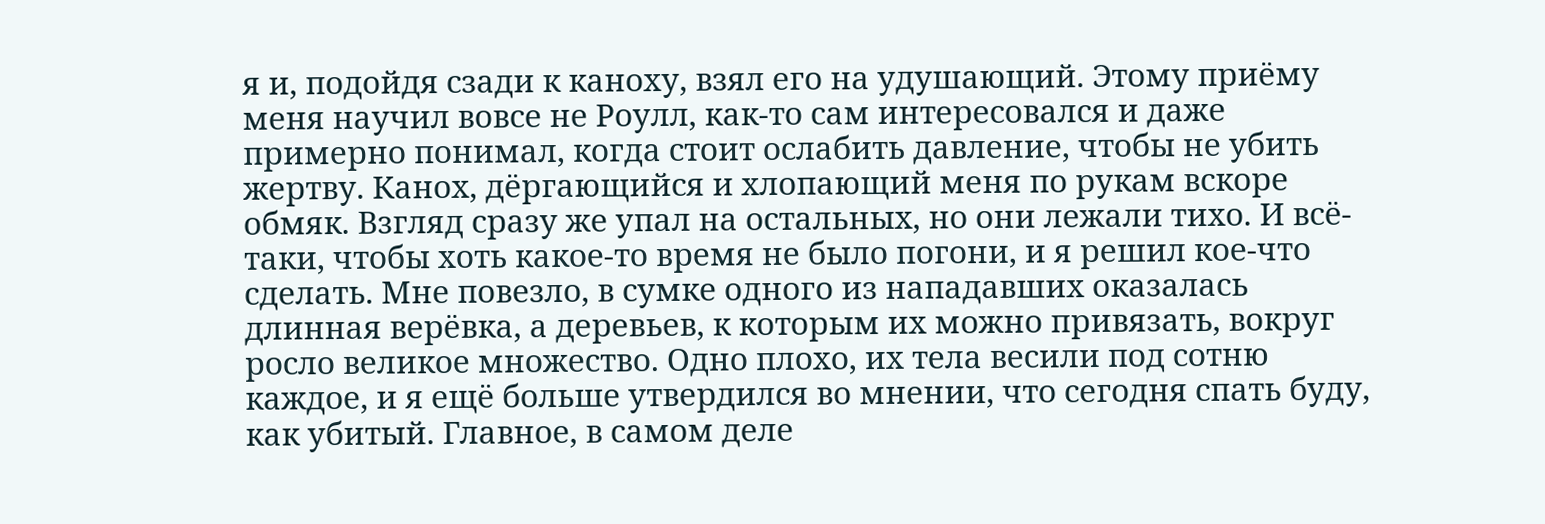я и, подойдя сзади к каноху, взял его на удушающий. Этому приёму меня научил вовсе не Роулл, как-то сам интересовался и даже примерно понимал, когда стоит ослабить давление, чтобы не убить жертву. Канох, дёргающийся и хлопающий меня по рукам вскоре обмяк. Взгляд сразу же упал на остальных, но они лежали тихо. И всё-таки, чтобы хоть какое-то время не было погони, и я решил кое-что сделать. Мне повезло, в сумке одного из нападавших оказалась длинная верёвка, а деревьев, к которым их можно привязать, вокруг росло великое множество. Одно плохо, их тела весили под сотню каждое, и я ещё больше утвердился во мнении, что сегодня спать буду, как убитый. Главное, в самом деле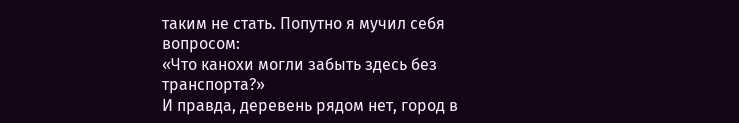таким не стать. Попутно я мучил себя вопросом:
«Что канохи могли забыть здесь без транспорта?»
И правда, деревень рядом нет, город в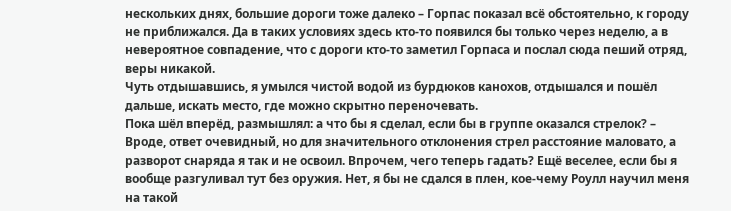нескольких днях, большие дороги тоже далеко – Горпас показал всё обстоятельно, к городу не приближался. Да в таких условиях здесь кто-то появился бы только через неделю, а в невероятное совпадение, что с дороги кто-то заметил Горпаса и послал сюда пеший отряд, веры никакой.
Чуть отдышавшись, я умылся чистой водой из бурдюков канохов, отдышался и пошёл дальше, искать место, где можно скрытно переночевать.
Пока шёл вперёд, размышлял: а что бы я сделал, если бы в группе оказался стрелок? – Вроде, ответ очевидный, но для значительного отклонения стрел расстояние маловато, а разворот снаряда я так и не освоил. Впрочем, чего теперь гадать? Ещё веселее, если бы я вообще разгуливал тут без оружия. Нет, я бы не сдался в плен, кое-чему Роулл научил меня на такой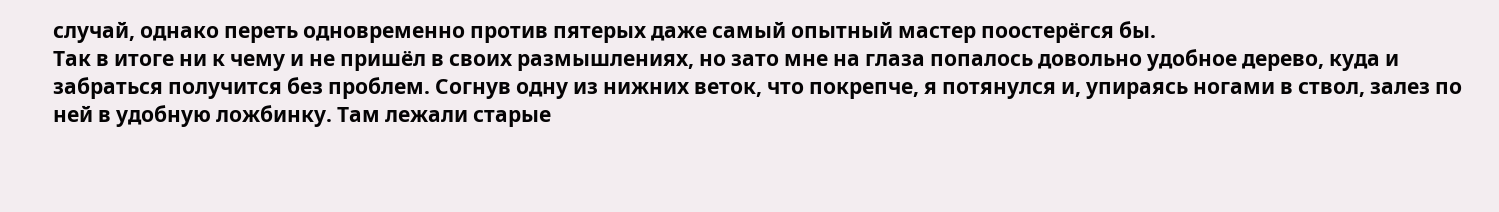случай, однако переть одновременно против пятерых даже самый опытный мастер поостерёгся бы.
Так в итоге ни к чему и не пришёл в своих размышлениях, но зато мне на глаза попалось довольно удобное дерево, куда и забраться получится без проблем. Согнув одну из нижних веток, что покрепче, я потянулся и, упираясь ногами в ствол, залез по ней в удобную ложбинку. Там лежали старые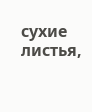сухие листья,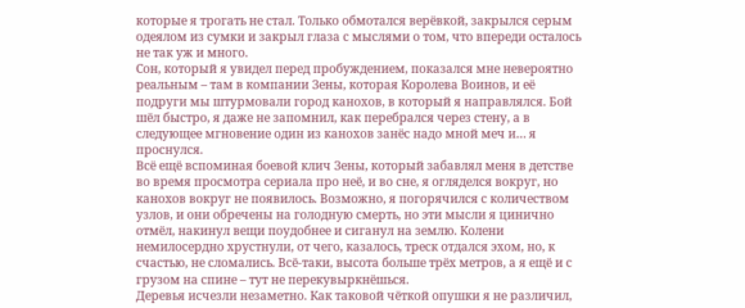которые я трогать не стал. Только обмотался верёвкой, закрылся серым одеялом из сумки и закрыл глаза с мыслями о том, что впереди осталось не так уж и много.
Сон, который я увидел перед пробуждением, показался мне невероятно реальным – там в компании Зены, которая Королева Воинов, и её подруги мы штурмовали город канохов, в который я направлялся. Бой шёл быстро, я даже не запомнил, как перебрался через стену, а в следующее мгновение один из канохов занёс надо мной меч и… я проснулся.
Всё ещё вспоминая боевой клич Зены, который забавлял меня в детстве во время просмотра сериала про неё, и во сне, я огляделся вокруг, но канохов вокруг не появилось. Возможно, я погорячился с количеством узлов, и они обречены на голодную смерть, но эти мысли я цинично отмёл, накинул вещи поудобнее и сиганул на землю. Колени немилосердно хрустнули, от чего, казалось, треск отдался эхом, но, к счастью, не сломались. Всё-таки, высота больше трёх метров, а я ещё и с грузом на спине – тут не перекувыркнёшься.
Деревья исчезли незаметно. Как таковой чёткой опушки я не различил,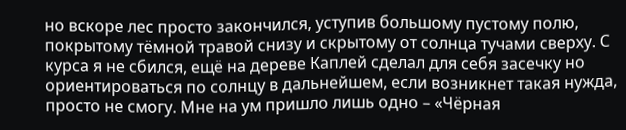но вскоре лес просто закончился, уступив большому пустому полю, покрытому тёмной травой снизу и скрытому от солнца тучами сверху. С курса я не сбился, ещё на дереве Каплей сделал для себя засечку но ориентироваться по солнцу в дальнейшем, если возникнет такая нужда, просто не смогу. Мне на ум пришло лишь одно – «Чёрная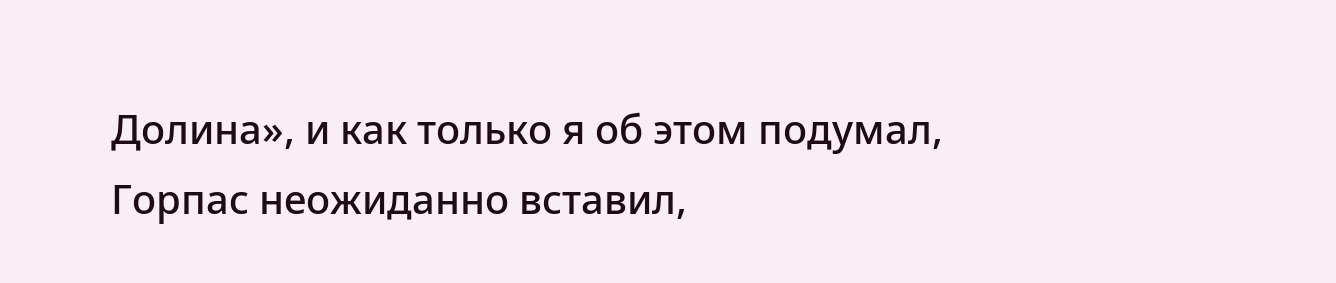Долина», и как только я об этом подумал, Горпас неожиданно вставил,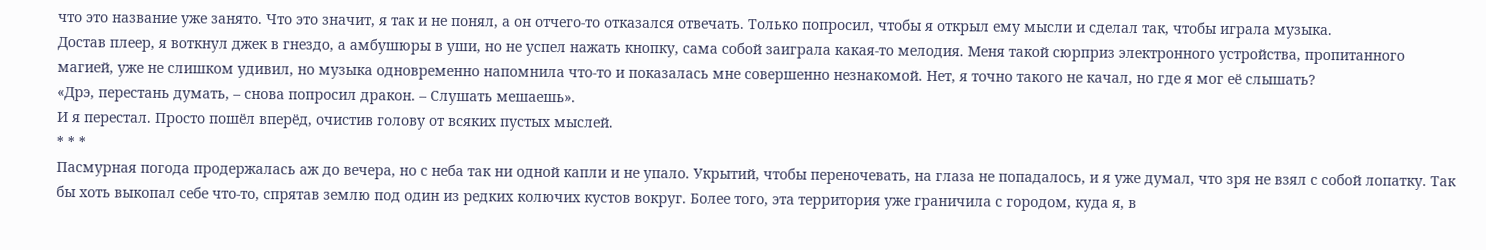что это название уже занято. Что это значит, я так и не понял, а он отчего-то отказался отвечать. Только попросил, чтобы я открыл ему мысли и сделал так, чтобы играла музыка.
Достав плеер, я воткнул джек в гнездо, а амбушюры в уши, но не успел нажать кнопку, сама собой заиграла какая-то мелодия. Меня такой сюрприз электронного устройства, пропитанного магией, уже не слишком удивил, но музыка одновременно напомнила что-то и показалась мне совершенно незнакомой. Нет, я точно такого не качал, но где я мог её слышать?
«Дрэ, перестань думать, – снова попросил дракон. – Слушать мешаешь».
И я перестал. Просто пошёл вперёд, очистив голову от всяких пустых мыслей.
* * *
Пасмурная погода продержалась аж до вечера, но с неба так ни одной капли и не упало. Укрытий, чтобы переночевать, на глаза не попадалось, и я уже думал, что зря не взял с собой лопатку. Так бы хоть выкопал себе что-то, спрятав землю под один из редких колючих кустов вокруг. Более того, эта территория уже граничила с городом, куда я, в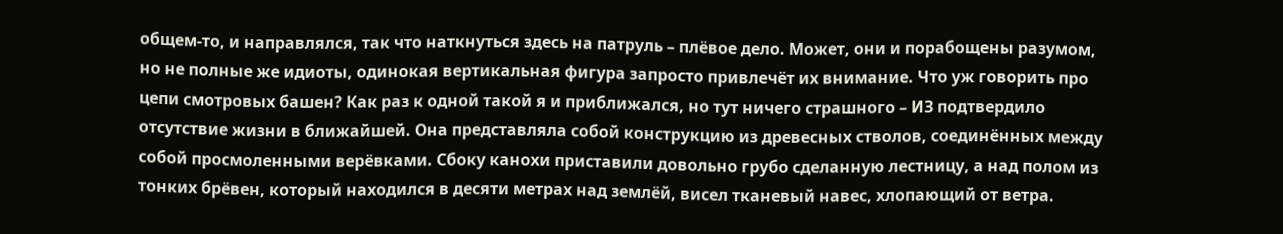общем-то, и направлялся, так что наткнуться здесь на патруль – плёвое дело. Может, они и порабощены разумом, но не полные же идиоты, одинокая вертикальная фигура запросто привлечёт их внимание. Что уж говорить про цепи смотровых башен? Как раз к одной такой я и приближался, но тут ничего страшного – ИЗ подтвердило отсутствие жизни в ближайшей. Она представляла собой конструкцию из древесных стволов, соединённых между собой просмоленными верёвками. Сбоку канохи приставили довольно грубо сделанную лестницу, а над полом из тонких брёвен, который находился в десяти метрах над землёй, висел тканевый навес, хлопающий от ветра.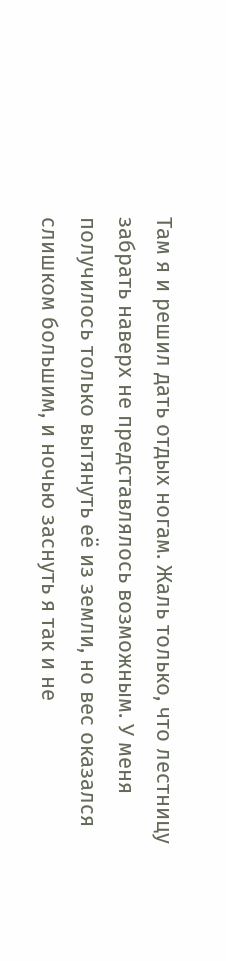Там я и решил дать отдых ногам. Жаль только, что лестницу забрать наверх не представлялось возможным. У меня получилось только вытянуть её из земли, но вес оказался слишком большим, и ночью заснуть я так и не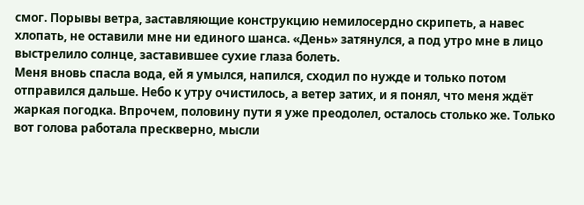смог. Порывы ветра, заставляющие конструкцию немилосердно скрипеть, а навес хлопать, не оставили мне ни единого шанса. «День» затянулся, а под утро мне в лицо выстрелило солнце, заставившее сухие глаза болеть.
Меня вновь спасла вода, ей я умылся, напился, сходил по нужде и только потом отправился дальше. Небо к утру очистилось, а ветер затих, и я понял, что меня ждёт жаркая погодка. Впрочем, половину пути я уже преодолел, осталось столько же. Только вот голова работала прескверно, мысли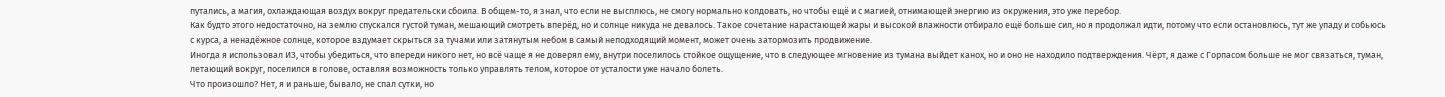путались, а магия, охлаждающая воздух вокруг предательски сбоила. В общем-то, я знал, что если не высплюсь, не смогу нормально колдовать, но чтобы ещё и с магией, отнимающей энергию из окружения, это уже перебор.
Как будто этого недостаточно, на землю спускался густой туман, мешающий смотреть вперёд, но и солнце никуда не девалось. Такое сочетание нарастающей жары и высокой влажности отбирало ещё больше сил, но я продолжал идти, потому что если остановлюсь, тут же упаду и собьюсь с курса, а ненадёжное солнце, которое вздумает скрыться за тучами или затянутым небом в самый неподходящий момент, может очень затормозить продвижение.
Иногда я использовал ИЗ, чтобы убедиться, что впереди никого нет, но всё чаще я не доверял ему, внутри поселилось стойкое ощущение, что в следующее мгновение из тумана выйдет канох, но и оно не находило подтверждения. Чёрт, я даже с Горпасом больше не мог связаться, туман, летающий вокруг, поселился в голове, оставляя возможность только управлять телом, которое от усталости уже начало болеть.
Что произошло? Нет, я и раньше, бывало, не спал сутки, но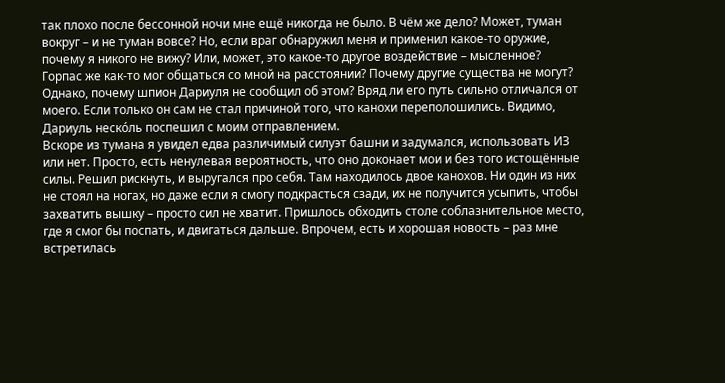так плохо после бессонной ночи мне ещё никогда не было. В чём же дело? Может, туман вокруг – и не туман вовсе? Но, если враг обнаружил меня и применил какое-то оружие, почему я никого не вижу? Или, может, это какое-то другое воздействие – мысленное? Горпас же как-то мог общаться со мной на расстоянии? Почему другие существа не могут? Однако, почему шпион Дариуля не сообщил об этом? Вряд ли его путь сильно отличался от моего. Если только он сам не стал причиной того, что канохи переполошились. Видимо, Дариуль нескóль поспешил с моим отправлением.
Вскоре из тумана я увидел едва различимый силуэт башни и задумался, использовать ИЗ или нет. Просто, есть ненулевая вероятность, что оно доконает мои и без того истощённые силы. Решил рискнуть, и выругался про себя. Там находилось двое канохов. Ни один из них не стоял на ногах, но даже если я смогу подкрасться сзади, их не получится усыпить, чтобы захватить вышку – просто сил не хватит. Пришлось обходить столе соблазнительное место, где я смог бы поспать, и двигаться дальше. Впрочем, есть и хорошая новость – раз мне встретилась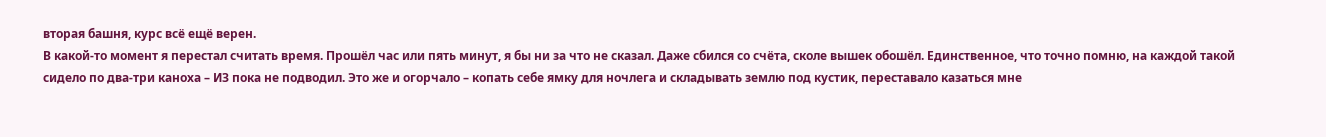вторая башня, курс всё ещё верен.
В какой-то момент я перестал считать время. Прошёл час или пять минут, я бы ни за что не сказал. Даже сбился со счёта, сколе вышек обошёл. Единственное, что точно помню, на каждой такой сидело по два-три каноха – ИЗ пока не подводил. Это же и огорчало – копать себе ямку для ночлега и складывать землю под кустик, переставало казаться мне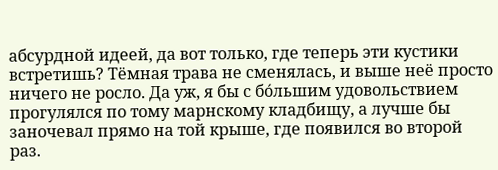абсурдной идеей, да вот только, где теперь эти кустики встретишь? Тёмная трава не сменялась, и выше неё просто ничего не росло. Да уж, я бы с бóльшим удовольствием прогулялся по тому марнскому кладбищу, а лучше бы заночевал прямо на той крыше, где появился во второй раз.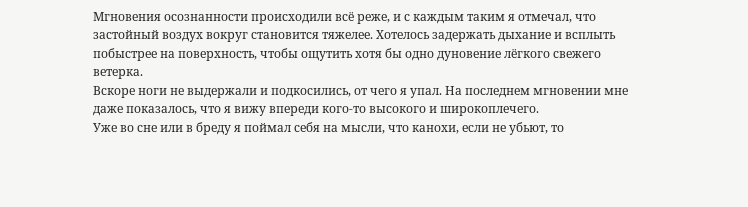Мгновения осознанности происходили всё реже, и с каждым таким я отмечал, что застойный воздух вокруг становится тяжелее. Хотелось задержать дыхание и всплыть побыстрее на поверхность, чтобы ощутить хотя бы одно дуновение лёгкого свежего ветерка.
Вскоре ноги не выдержали и подкосились, от чего я упал. На последнем мгновении мне даже показалось, что я вижу впереди кого-то высокого и широкоплечего.
Уже во сне или в бреду я поймал себя на мысли, что канохи, если не убьют, то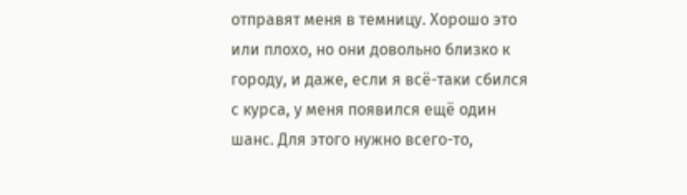отправят меня в темницу. Хорошо это или плохо, но они довольно близко к городу, и даже, если я всё-таки сбился с курса, у меня появился ещё один шанс. Для этого нужно всего-то,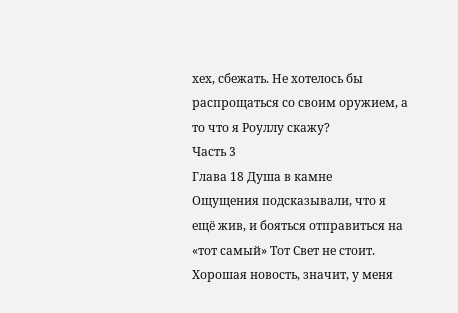хех, сбежать. Не хотелось бы распрощаться со своим оружием, а то что я Роуллу скажу?
Часть 3
Глава 18 Душа в камне
Ощущения подсказывали, что я ещё жив, и бояться отправиться на «тот самый» Тот Свет не стоит. Хорошая новость, значит, у меня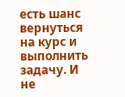есть шанс вернуться на курс и выполнить задачу. И не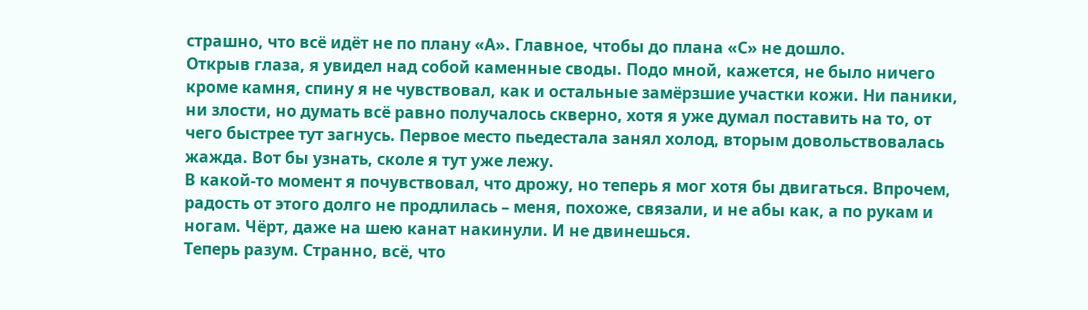страшно, что всё идёт не по плану «А». Главное, чтобы до плана «С» не дошло.
Открыв глаза, я увидел над собой каменные своды. Подо мной, кажется, не было ничего кроме камня, спину я не чувствовал, как и остальные замёрзшие участки кожи. Ни паники, ни злости, но думать всё равно получалось скверно, хотя я уже думал поставить на то, от чего быстрее тут загнусь. Первое место пьедестала занял холод, вторым довольствовалась жажда. Вот бы узнать, сколе я тут уже лежу.
В какой-то момент я почувствовал, что дрожу, но теперь я мог хотя бы двигаться. Впрочем, радость от этого долго не продлилась – меня, похоже, связали, и не абы как, а по рукам и ногам. Чёрт, даже на шею канат накинули. И не двинешься.
Теперь разум. Странно, всё, что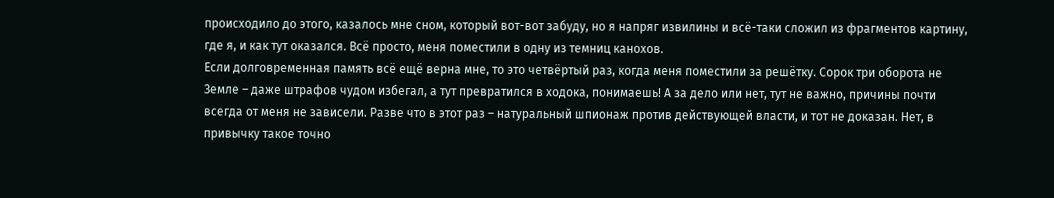происходило до этого, казалось мне сном, который вот-вот забуду, но я напряг извилины и всё-таки сложил из фрагментов картину, где я, и как тут оказался. Всё просто, меня поместили в одну из темниц канохов.
Если долговременная память всё ещё верна мне, то это четвёртый раз, когда меня поместили за решётку. Сорок три оборота не Земле – даже штрафов чудом избегал, а тут превратился в ходока, понимаешь! А за дело или нет, тут не важно, причины почти всегда от меня не зависели. Разве что в этот раз – натуральный шпионаж против действующей власти, и тот не доказан. Нет, в привычку такое точно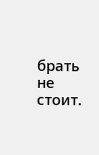брать не стоит.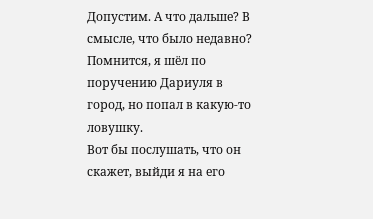Допустим. А что дальше? В смысле, что было недавно? Помнится, я шёл по поручению Дариуля в город, но попал в какую-то ловушку.
Вот бы послушать, что он скажет, выйди я на его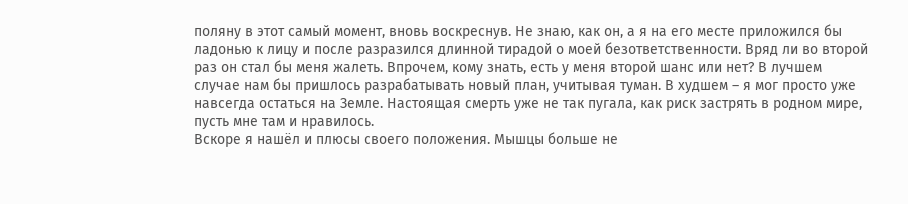поляну в этот самый момент, вновь воскреснув. Не знаю, как он, а я на его месте приложился бы ладонью к лицу и после разразился длинной тирадой о моей безответственности. Вряд ли во второй раз он стал бы меня жалеть. Впрочем, кому знать, есть у меня второй шанс или нет? В лучшем случае нам бы пришлось разрабатывать новый план, учитывая туман. В худшем – я мог просто уже навсегда остаться на Земле. Настоящая смерть уже не так пугала, как риск застрять в родном мире, пусть мне там и нравилось.
Вскоре я нашёл и плюсы своего положения. Мышцы больше не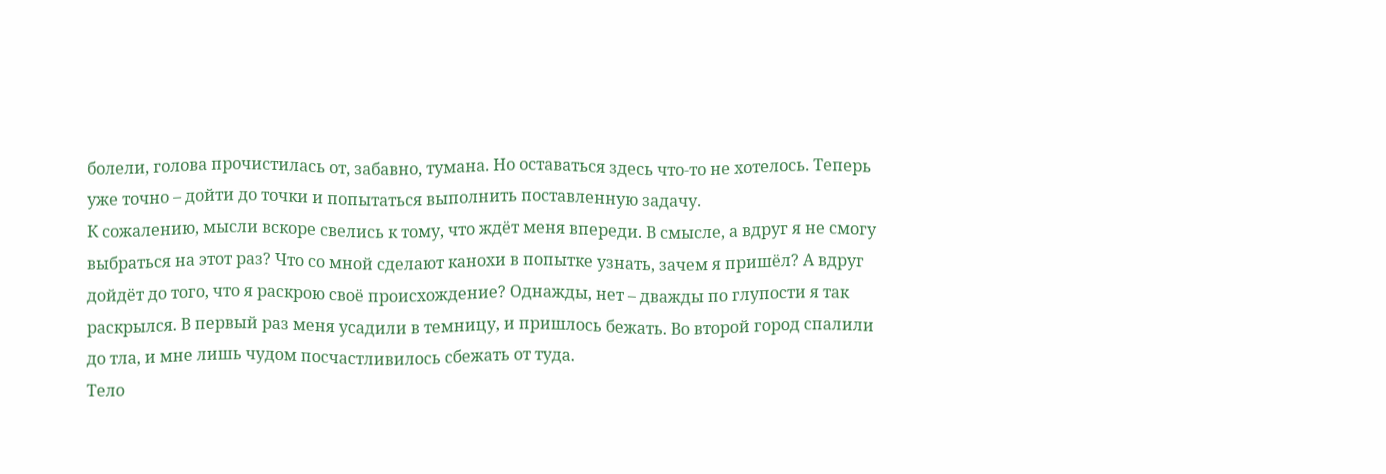болели, голова прочистилась от, забавно, тумана. Но оставаться здесь что-то не хотелось. Теперь уже точно – дойти до точки и попытаться выполнить поставленную задачу.
К сожалению, мысли вскоре свелись к тому, что ждёт меня впереди. В смысле, а вдруг я не смогу выбраться на этот раз? Что со мной сделают канохи в попытке узнать, зачем я пришёл? А вдруг дойдёт до того, что я раскрою своё происхождение? Однажды, нет – дважды по глупости я так раскрылся. В первый раз меня усадили в темницу, и пришлось бежать. Во второй город спалили до тла, и мне лишь чудом посчастливилось сбежать от туда.
Тело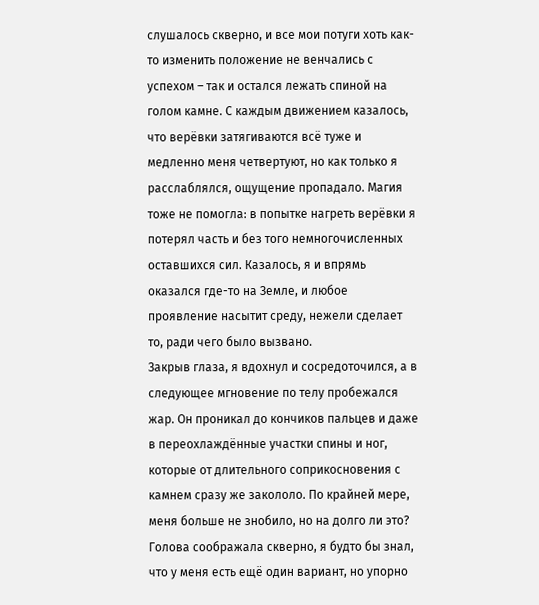слушалось скверно, и все мои потуги хоть как-то изменить положение не венчались с успехом – так и остался лежать спиной на голом камне. С каждым движением казалось, что верёвки затягиваются всё туже и медленно меня четвертуют, но как только я расслаблялся, ощущение пропадало. Магия тоже не помогла: в попытке нагреть верёвки я потерял часть и без того немногочисленных оставшихся сил. Казалось, я и впрямь оказался где-то на Земле, и любое проявление насытит среду, нежели сделает то, ради чего было вызвано.
Закрыв глаза, я вдохнул и сосредоточился, а в следующее мгновение по телу пробежался жар. Он проникал до кончиков пальцев и даже в переохлаждённые участки спины и ног, которые от длительного соприкосновения с камнем сразу же закололо. По крайней мере, меня больше не знобило, но на долго ли это?
Голова соображала скверно, я будто бы знал, что у меня есть ещё один вариант, но упорно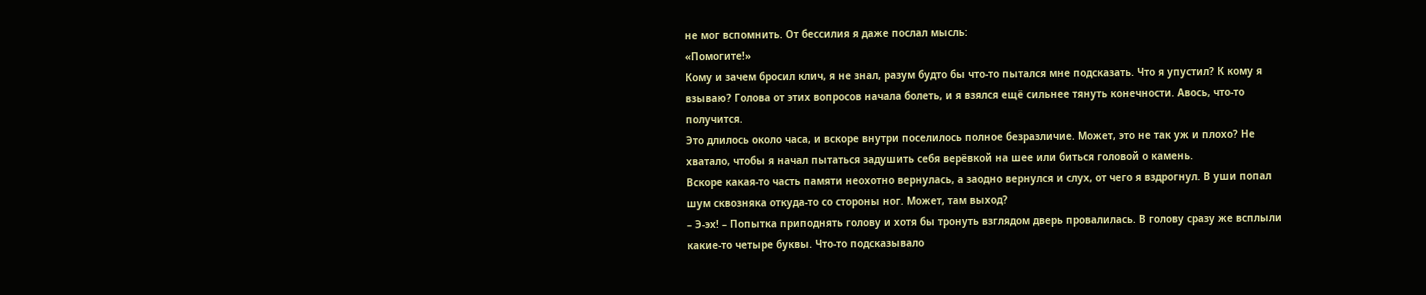не мог вспомнить. От бессилия я даже послал мысль:
«Помогите!»
Кому и зачем бросил клич, я не знал, разум будто бы что-то пытался мне подсказать. Что я упустил? К кому я взываю? Голова от этих вопросов начала болеть, и я взялся ещё сильнее тянуть конечности. Авось, что-то получится.
Это длилось около часа, и вскоре внутри поселилось полное безразличие. Может, это не так уж и плохо? Не хватало, чтобы я начал пытаться задушить себя верёвкой на шее или биться головой о камень.
Вскоре какая-то часть памяти неохотно вернулась, а заодно вернулся и слух, от чего я вздрогнул. В уши попал шум сквозняка откуда-то со стороны ног. Может, там выход?
– Э-эх! – Попытка приподнять голову и хотя бы тронуть взглядом дверь провалилась. В голову сразу же всплыли какие-то четыре буквы. Что-то подсказывало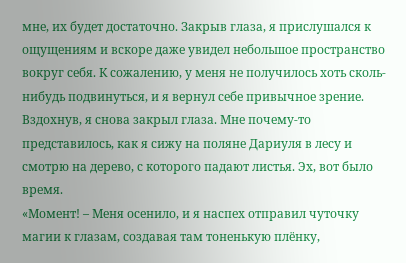мне, их будет достаточно. Закрыв глаза, я прислушался к ощущениям и вскоре даже увидел небольшое пространство вокруг себя. К сожалению, у меня не получилось хоть сколь-нибудь подвинуться, и я вернул себе привычное зрение.
Вздохнув, я снова закрыл глаза. Мне почему-то представилось, как я сижу на поляне Дариуля в лесу и смотрю на дерево, с которого падают листья. Эх, вот было время.
«Момент! – Меня осенило, и я наспех отправил чуточку магии к глазам, создавая там тоненькую плёнку,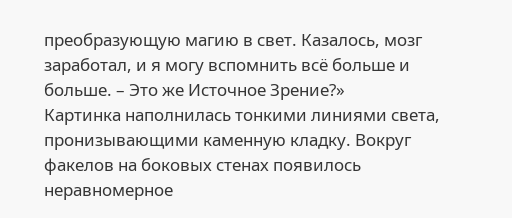преобразующую магию в свет. Казалось, мозг заработал, и я могу вспомнить всё больше и больше. – Это же Источное Зрение?»
Картинка наполнилась тонкими линиями света, пронизывающими каменную кладку. Вокруг факелов на боковых стенах появилось неравномерное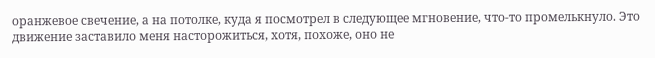оранжевое свечение, а на потолке, куда я посмотрел в следующее мгновение, что-то промелькнуло. Это движение заставило меня насторожиться, хотя, похоже, оно не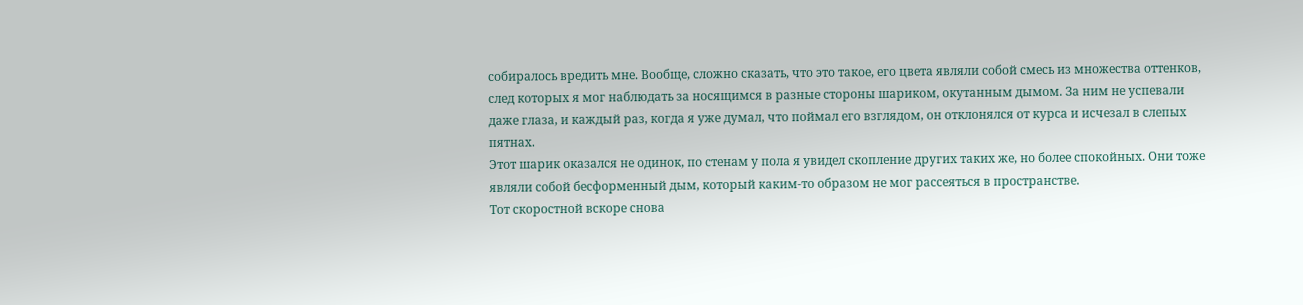собиралось вредить мне. Вообще, сложно сказать, что это такое, его цвета являли собой смесь из множества оттенков, след которых я мог наблюдать за носящимся в разные стороны шариком, окутанным дымом. За ним не успевали даже глаза, и каждый раз, когда я уже думал, что поймал его взглядом, он отклонялся от курса и исчезал в слепых пятнах.
Этот шарик оказался не одинок, по стенам у пола я увидел скопление других таких же, но более спокойных. Они тоже являли собой бесформенный дым, который каким-то образом не мог рассеяться в пространстве.
Тот скоростной вскоре снова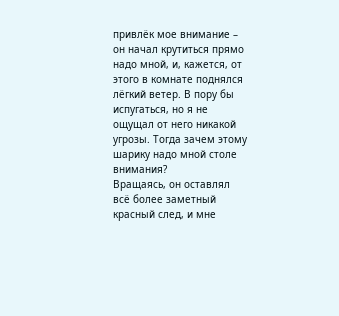привлёк мое внимание – он начал крутиться прямо надо мной, и, кажется, от этого в комнате поднялся лёгкий ветер. В пору бы испугаться, но я не ощущал от него никакой угрозы. Тогда зачем этому шарику надо мной столе внимания?
Вращаясь, он оставлял всё более заметный красный след, и мне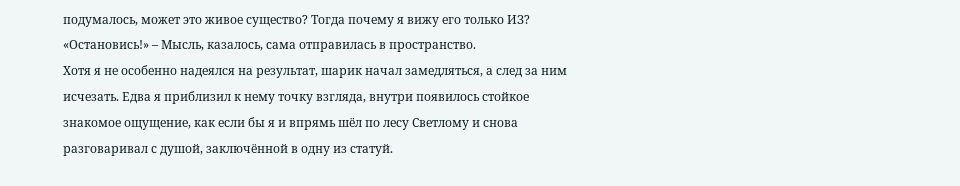подумалось, может это живое существо? Тогда почему я вижу его только ИЗ?
«Остановись!» – Мысль, казалось, сама отправилась в пространство.
Хотя я не особенно надеялся на результат, шарик начал замедляться, а след за ним исчезать. Едва я приблизил к нему точку взгляда, внутри появилось стойкое знакомое ощущение, как если бы я и впрямь шёл по лесу Светлому и снова разговаривал с душой, заключённой в одну из статуй.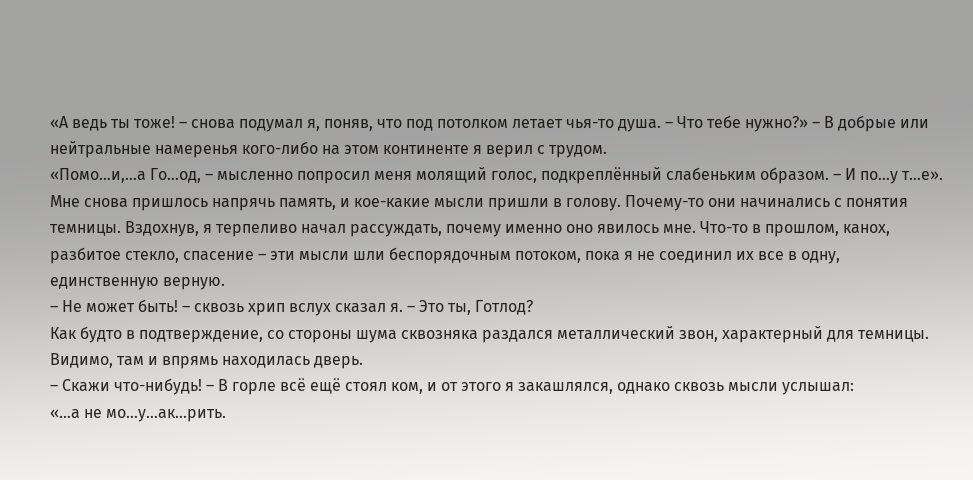«А ведь ты тоже! – снова подумал я, поняв, что под потолком летает чья-то душа. – Что тебе нужно?» – В добрые или нейтральные намеренья кого-либо на этом континенте я верил с трудом.
«Помо…и,…а Го…од, – мысленно попросил меня молящий голос, подкреплённый слабеньким образом. – И по…у т…е».
Мне снова пришлось напрячь память, и кое-какие мысли пришли в голову. Почему-то они начинались с понятия темницы. Вздохнув, я терпеливо начал рассуждать, почему именно оно явилось мне. Что-то в прошлом, канох, разбитое стекло, спасение – эти мысли шли беспорядочным потоком, пока я не соединил их все в одну, единственную верную.
– Не может быть! – сквозь хрип вслух сказал я. – Это ты, Готлод?
Как будто в подтверждение, со стороны шума сквозняка раздался металлический звон, характерный для темницы. Видимо, там и впрямь находилась дверь.
– Скажи что-нибудь! – В горле всё ещё стоял ком, и от этого я закашлялся, однако сквозь мысли услышал:
«…а не мо…у…ак…рить.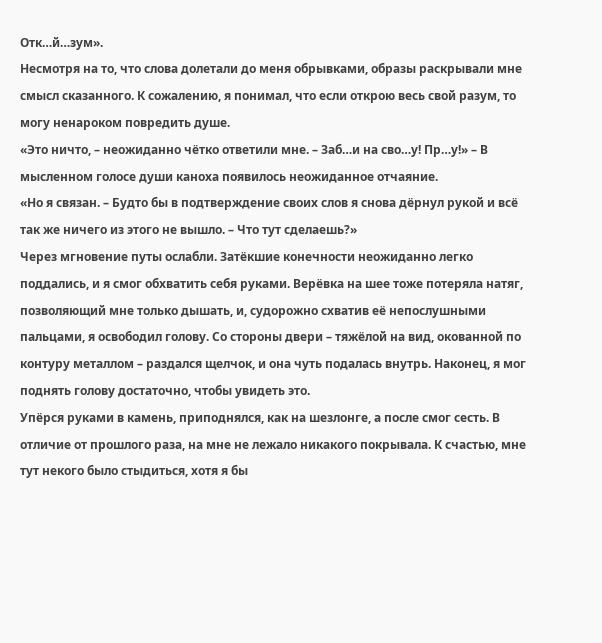Отк…й…зум».
Несмотря на то, что слова долетали до меня обрывками, образы раскрывали мне смысл сказанного. К сожалению, я понимал, что если открою весь свой разум, то могу ненароком повредить душе.
«Это ничто, – неожиданно чётко ответили мне. – Заб…и на сво…у! Пр…у!» – В мысленном голосе души каноха появилось неожиданное отчаяние.
«Но я связан. – Будто бы в подтверждение своих слов я снова дёрнул рукой и всё так же ничего из этого не вышло. – Что тут сделаешь?»
Через мгновение путы ослабли. Затёкшие конечности неожиданно легко поддались, и я смог обхватить себя руками. Верёвка на шее тоже потеряла натяг, позволяющий мне только дышать, и, судорожно схватив её непослушными пальцами, я освободил голову. Со стороны двери – тяжёлой на вид, окованной по контуру металлом – раздался щелчок, и она чуть подалась внутрь. Наконец, я мог поднять голову достаточно, чтобы увидеть это.
Упёрся руками в камень, приподнялся, как на шезлонге, а после смог сесть. В отличие от прошлого раза, на мне не лежало никакого покрывала. К счастью, мне тут некого было стыдиться, хотя я бы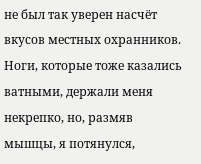не был так уверен насчёт вкусов местных охранников.
Ноги, которые тоже казались ватными, держали меня некрепко, но, размяв мышцы, я потянулся,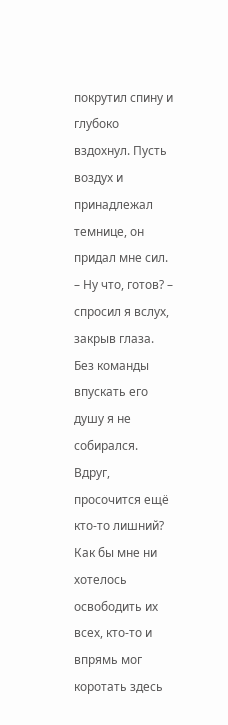покрутил спину и глубоко вздохнул. Пусть воздух и принадлежал темнице, он придал мне сил.
– Ну что, готов? – спросил я вслух, закрыв глаза. Без команды впускать его душу я не собирался. Вдруг, просочится ещё кто-то лишний? Как бы мне ни хотелось освободить их всех, кто-то и впрямь мог коротать здесь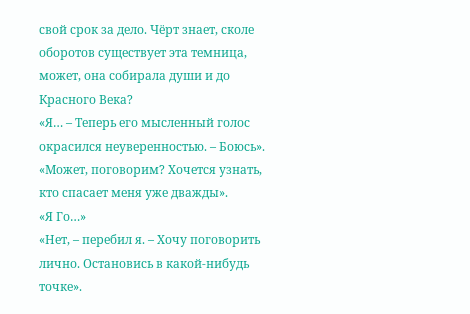свой срок за дело. Чёрт знает, сколе оборотов существует эта темница, может, она собирала души и до Красного Века?
«Я… – Теперь его мысленный голос окрасился неуверенностью. – Боюсь».
«Может, поговорим? Хочется узнать, кто спасает меня уже дважды».
«Я Го…»
«Нет, – перебил я. – Хочу поговорить лично. Остановись в какой-нибудь точке».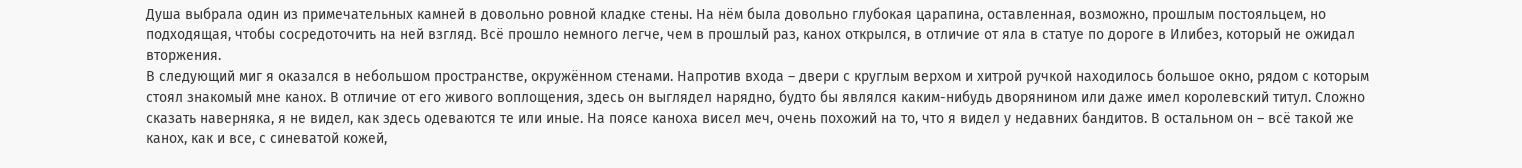Душа выбрала один из примечательных камней в довольно ровной кладке стены. На нём была довольно глубокая царапина, оставленная, возможно, прошлым постояльцем, но подходящая, чтобы сосредоточить на ней взгляд. Всё прошло немного легче, чем в прошлый раз, канох открылся, в отличие от яла в статуе по дороге в Илибез, который не ожидал вторжения.
В следующий миг я оказался в небольшом пространстве, окружённом стенами. Напротив входа – двери с круглым верхом и хитрой ручкой находилось большое окно, рядом с которым стоял знакомый мне канох. В отличие от его живого воплощения, здесь он выглядел нарядно, будто бы являлся каким-нибудь дворянином или даже имел королевский титул. Сложно сказать наверняка, я не видел, как здесь одеваются те или иные. На поясе каноха висел меч, очень похожий на то, что я видел у недавних бандитов. В остальном он – всё такой же канох, как и все, с синеватой кожей,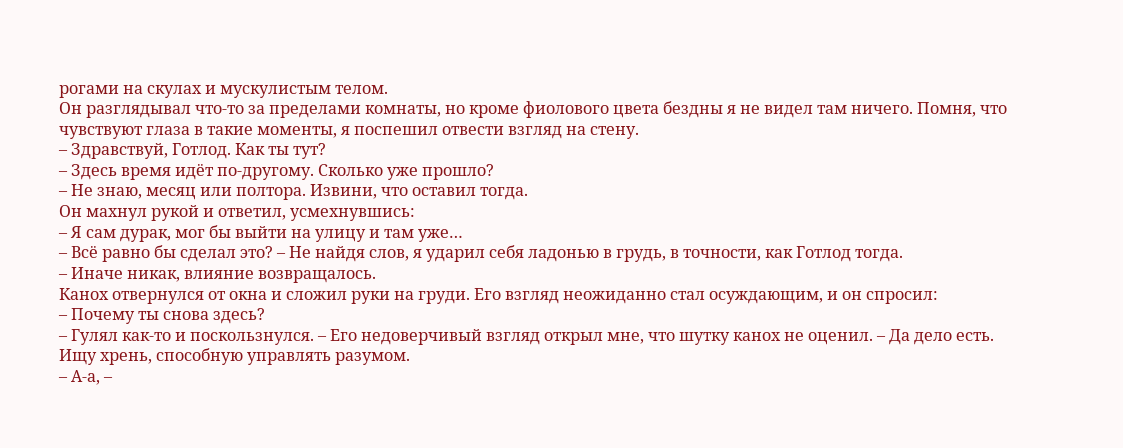рогами на скулах и мускулистым телом.
Он разглядывал что-то за пределами комнаты, но кроме фиолового цвета бездны я не видел там ничего. Помня, что чувствуют глаза в такие моменты, я поспешил отвести взгляд на стену.
– Здравствуй, Готлод. Как ты тут?
– Здесь время идёт по-другому. Сколько уже прошло?
– Не знаю, месяц или полтора. Извини, что оставил тогда.
Он махнул рукой и ответил, усмехнувшись:
– Я сам дурак, мог бы выйти на улицу и там уже…
– Всё равно бы сделал это? – Не найдя слов, я ударил себя ладонью в грудь, в точности, как Готлод тогда.
– Иначе никак, влияние возвращалось.
Канох отвернулся от окна и сложил руки на груди. Его взгляд неожиданно стал осуждающим, и он спросил:
– Почему ты снова здесь?
– Гулял как-то и поскользнулся. – Его недоверчивый взгляд открыл мне, что шутку канох не оценил. – Да дело есть. Ищу хрень, способную управлять разумом.
– А-а, –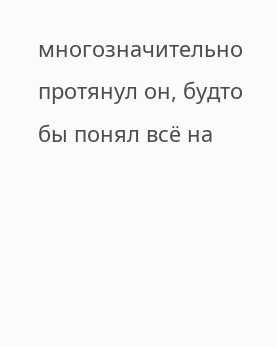многозначительно протянул он, будто бы понял всё на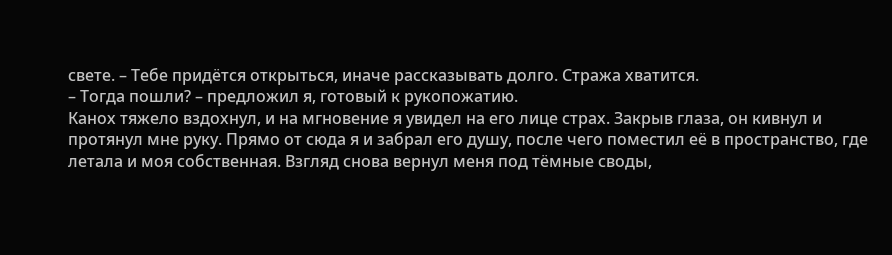свете. – Тебе придётся открыться, иначе рассказывать долго. Стража хватится.
– Тогда пошли? – предложил я, готовый к рукопожатию.
Канох тяжело вздохнул, и на мгновение я увидел на его лице страх. Закрыв глаза, он кивнул и протянул мне руку. Прямо от сюда я и забрал его душу, после чего поместил её в пространство, где летала и моя собственная. Взгляд снова вернул меня под тёмные своды,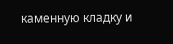каменную кладку и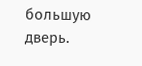большую дверь.